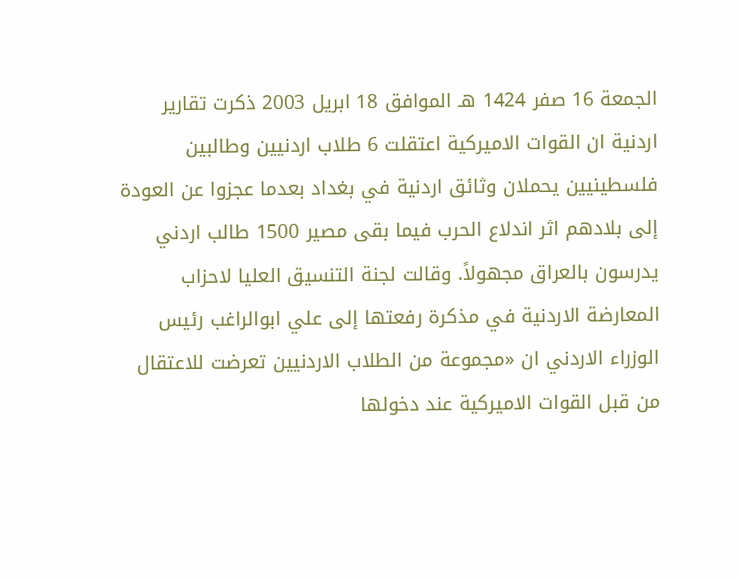الجمعة 16 صفر 1424 هـ الموافق 18 ابريل 2003 ذكرت تقارير اردنية ان القوات الاميركية اعتقلت 6 طلاب اردنيين وطالبين فلسطينيين يحملان وثائق اردنية في بغداد بعدما عجزوا عن العودة إلى بلادهم اثر اندلاع الحرب فيما بقى مصير 1500 طالب اردني يدرسون بالعراق مجهولاً. وقالت لجنة التنسيق العليا لاحزاب المعارضة الاردنية في مذكرة رفعتها إلى علي ابوالراغب رئيس الوزراء الاردني ان «مجموعة من الطلاب الاردنيين تعرضت للاعتقال من قبل القوات الاميركية عند دخولها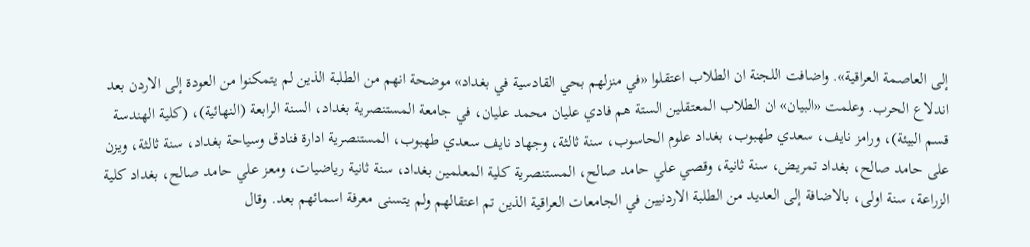إلى العاصمة العراقية». واضافت اللجنة ان الطلاب اعتقلوا «في منزلهم بحي القادسية في بغداد» موضحة انهم من الطلبة الذين لم يتمكنوا من العودة إلى الاردن بعد اندلاع الحرب. وعلمت «البيان» ان الطلاب المعتقلين الستة هم فادي عليان محمد عليان، في جامعة المستنصرية بغداد، السنة الرابعة (النهائية)، (كلية الهندسة قسم البيئة)، ورامز نايف، سعدي طهبوب، بغداد علوم الحاسوب، سنة ثالثة، وجهاد نايف سعدي طهبوب، المستنصرية ادارة فنادق وسياحة بغداد، سنة ثالثة، ويزن على حامد صالح، بغداد تمريض، سنة ثانية، وقصي علي حامد صالح، المستنصرية كلية المعلمين بغداد، سنة ثانية رياضيات، ومعز علي حامد صالح، بغداد كلية الزراعة، سنة اولى، بالاضافة إلى العديد من الطلبة الاردنيين في الجامعات العراقية الذين تم اعتقالهم ولم يتسنى معرفة اسمائهم بعد. وقال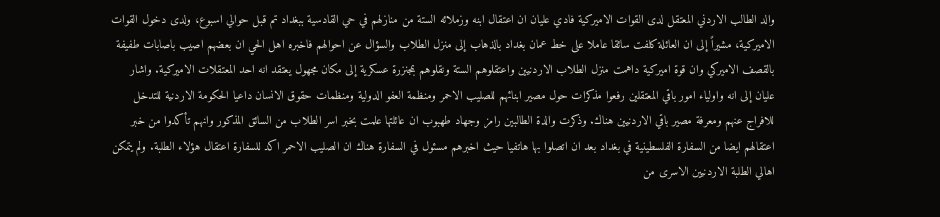والد الطالب الاردني المعتقل لدى القوات الاميركية فادي عليان ان اعتقال ابنه وزملائه الستة من منازلهم في حي القادسية ببغداد تم قبل حوالي اسبوع، ولدى دخول القوات الاميركية، مشيراً إلى ان العائلة كلفت سائقا عاملا على خط عمان بغداد بالذهاب إلى منزل الطلاب والسؤال عن احوالهم فاخبره اهل الحي ان بعضهم اصيب باصابات طفيفة بالقصف الاميركي وان قوة اميركية داهمت منزل الطلاب الاردنيين واعتقلوهم الستة ونقلوهم بمجنزرة عسكرية إلى مكان مجهول يعتقد انه احد المعتقلات الاميركية. واشار عليان إلى انه واولياء امور باقي المعتقلين رفعوا مذكرات حول مصير ابنائهم للصليب الاحمر ومنظمة العفو الدولية ومنظمات حقوق الانسان داعيا الحكومة الاردنية للتدخل للافراج عنهم ومعرفة مصير باقي الاردنيين هناك. وذكرت والدة الطالبين رامز وجهاد طهبوب ان عائلتها علمت بخبر اسر الطلاب من السائق المذكور وانهم تأكدوا من خبر اعتقالهم ايضا من السفارة الفلسطينية في بغداد بعد ان اتصلوا بها هاتفيا حيث اخبرهم مسئول في السفارة هناك ان الصليب الاحمر اكد للسفارة اعتقال هؤلاء الطلبة. ولم يتمكن اهالي الطلبة الاردنيين الاسرى من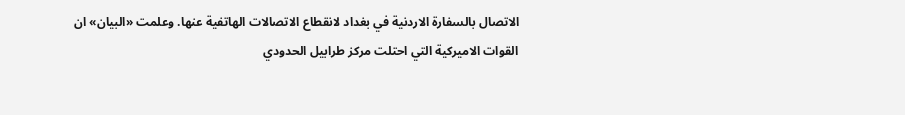الاتصال بالسفارة الاردنية في بغداد لانقطاع الاتصالات الهاتفية عنها. وعلمت «البيان» ان القوات الاميركية التي احتلت مركز طرابيل الحدودي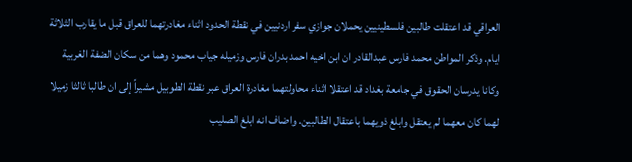العراقي قد اعتقلت طالبين فلسطينيين يحملان جوازي سفر اردنيين في نقطة الحدود اثناء مغادرتهما للعراق قبل ما يقارب الثلاثة ايام. وذكر المواطن محمد فارس عبدالقادر ان ابن اخيه احمد بدران فارس وزميله جياب محمود وهما من سكان الضفة الغربية وكانا يدرسان الحقوق في جامعة بغداد قد اعتقلا اثناء محاولتهما مغادرة العراق عبر نقطة الطوبيل مشيراً إلى ان طالبا ثالثا زميلا لهما كان معهما لم يعتقل وابلغ ذويهما باعتقال الطالبين. واضاف انه ابلغ الصليب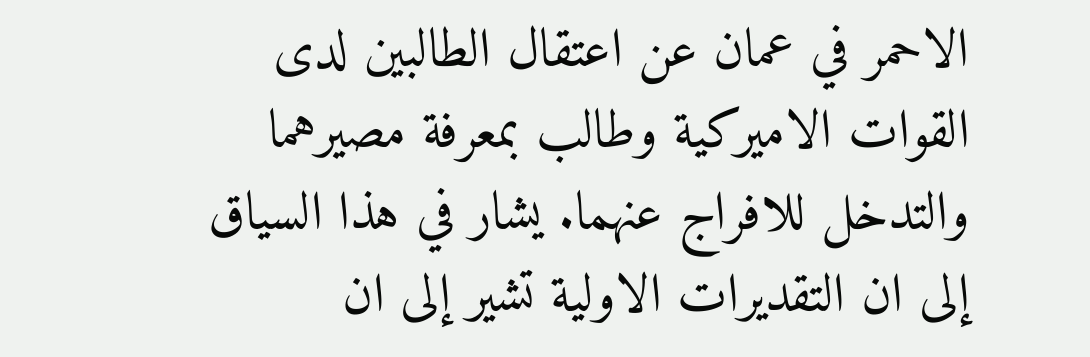الاحمر في عمان عن اعتقال الطالبين لدى القوات الاميركية وطالب بمعرفة مصيرهما والتدخل للافراج عنهما. يشار في هذا السياق إلى ان التقديرات الاولية تشير إلى ان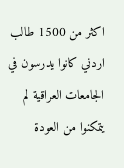اكثر من 1500 طالب اردني كانوا يدرسون في الجامعات العراقية لم يتمكنوا من العودة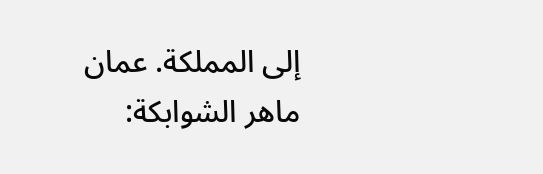إلى المملكة. عمان ماهر الشوابكة: